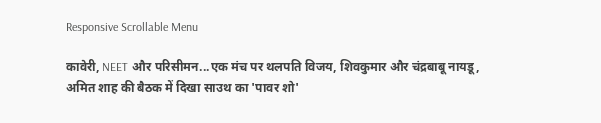Responsive Scrollable Menu

कावेरी, NEET और परिसीमन...एक मंच पर थलपति विजय, शिवकुमार और चंद्रबाबू नायडू, अमित शाह की बैठक में दिखा साउथ का 'पावर शो'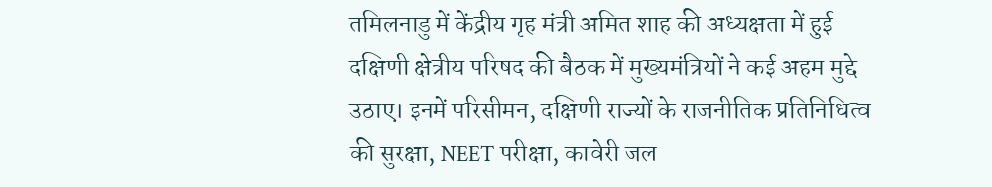तमिलनाडु में केंद्रीय गृह मंत्री अमित शाह की अध्यक्षता में हुई दक्षिणी क्षेत्रीय परिषद की बैठक में मुख्यमंत्रियों ने कई अहम मुद्दे उठाए। इनमें परिसीमन, दक्षिणी राज्यों के राजनीतिक प्रतिनिधित्व की सुरक्षा, NEET परीक्षा, कावेरी जल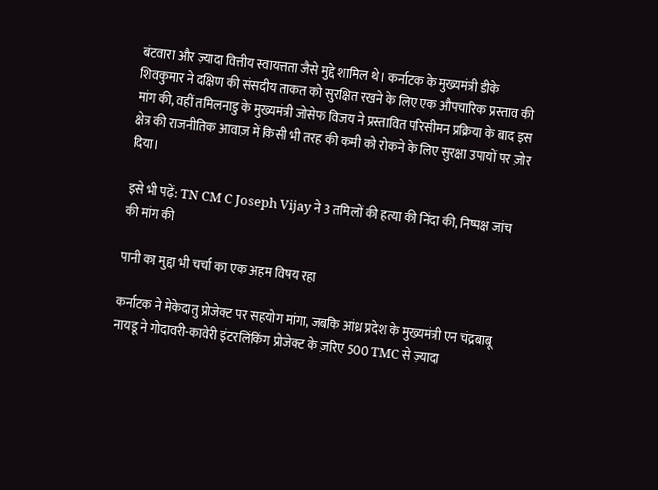बंटवारा और ज़्यादा वित्तीय स्वायत्तता जैसे मुद्दे शामिल थे। कर्नाटक के मुख्यमंत्री डीके शिवकुमार ने दक्षिण की संसदीय ताकत को सुरक्षित रखने के लिए एक औपचारिक प्रस्ताव की मांग की, वहीं तमिलनाडु के मुख्यमंत्री जोसेफ विजय ने प्रस्तावित परिसीमन प्रक्रिया के बाद इस क्षेत्र की राजनीतिक आवाज़ में किसी भी तरह की कमी को रोकने के लिए सुरक्षा उपायों पर ज़ोर दिया।

इसे भी पढ़ें: TN CM C Joseph Vijay ने 3 तमिलों की हत्या की निंदा की, निष्पक्ष जांच की मांग की

पानी का मुद्दा भी चर्चा का एक अहम विषय रहा

कर्नाटक ने मेकेदातु प्रोजेक्ट पर सहयोग मांगा, जबकि आंध्र प्रदेश के मुख्यमंत्री एन चंद्रबाबू नायडू ने गोदावरी-कावेरी इंटरलिंकिंग प्रोजेक्ट के ज़रिए 500 TMC से ज़्यादा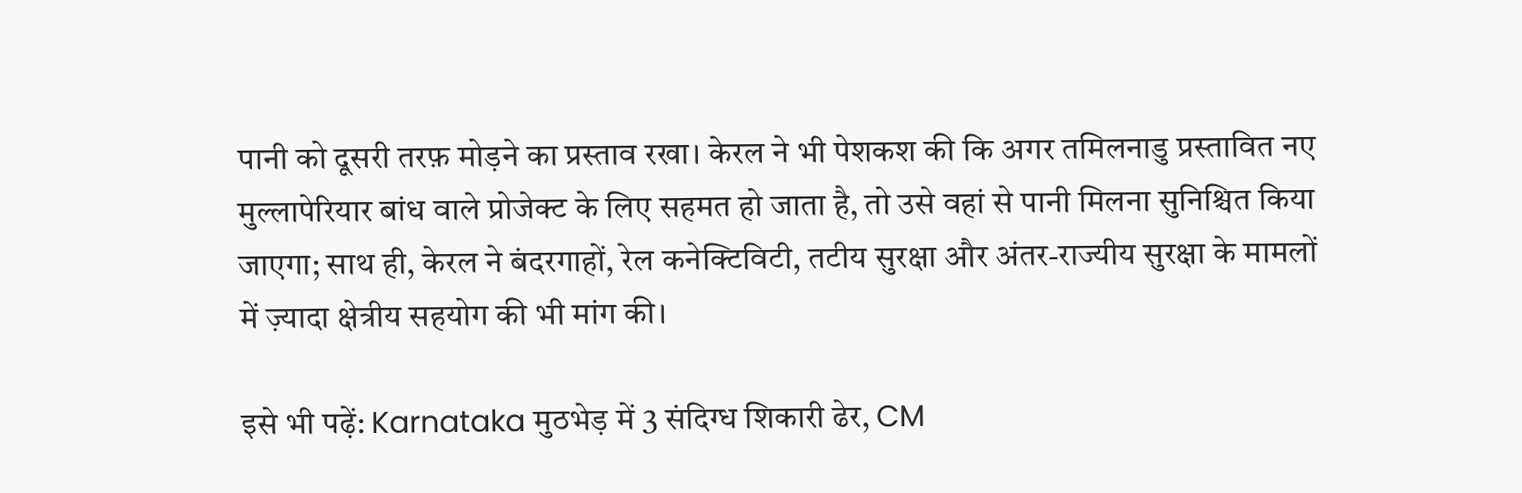पानी को दूसरी तरफ़ मोड़ने का प्रस्ताव रखा। केरल ने भी पेशकश की कि अगर तमिलनाडु प्रस्तावित नए मुल्लापेरियार बांध वाले प्रोजेक्ट के लिए सहमत हो जाता है, तो उसे वहां से पानी मिलना सुनिश्चित किया जाएगा; साथ ही, केरल ने बंदरगाहों, रेल कनेक्टिविटी, तटीय सुरक्षा और अंतर-राज्यीय सुरक्षा के मामलों में ज़्यादा क्षेत्रीय सहयोग की भी मांग की।

इसे भी पढ़ें: Karnataka मुठभेड़ में 3 संदिग्ध शिकारी ढेर, CM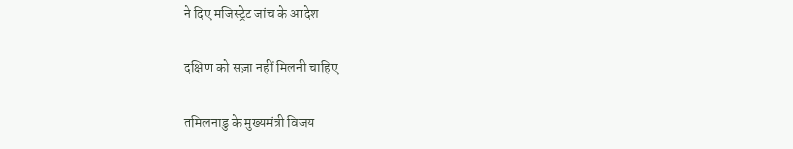ने दिए मजिस्ट्रेट जांच के आदेश

दक्षिण को सज़ा नहीं मिलनी चाहिए

तमिलनाडु के मुख्यमंत्री विजय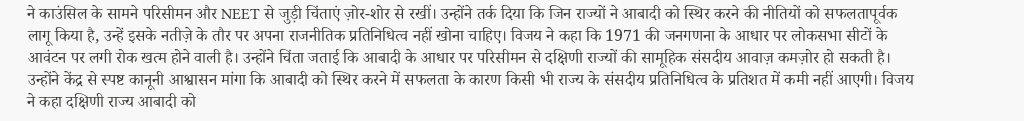ने काउंसिल के सामने परिसीमन और NEET से जुड़ी चिंताएं ज़ोर-शोर से रखीं। उन्होंने तर्क दिया कि जिन राज्यों ने आबादी को स्थिर करने की नीतियों को सफलतापूर्वक लागू किया है, उन्हें इसके नतीज़े के तौर पर अपना राजनीतिक प्रतिनिधित्व नहीं खोना चाहिए। विजय ने कहा कि 1971 की जनगणना के आधार पर लोकसभा सीटों के आवंटन पर लगी रोक खत्म होने वाली है। उन्होंने चिंता जताई कि आबादी के आधार पर परिसीमन से दक्षिणी राज्यों की सामूहिक संसदीय आवाज़ कमज़ोर हो सकती है। उन्होंने केंद्र से स्पष्ट कानूनी आश्वासन मांगा कि आबादी को स्थिर करने में सफलता के कारण किसी भी राज्य के संसदीय प्रतिनिधित्व के प्रतिशत में कमी नहीं आएगी। विजय ने कहा दक्षिणी राज्य आबादी को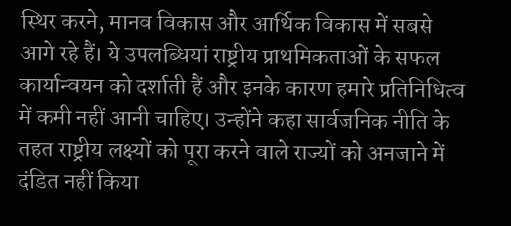स्थिर करने, मानव विकास और आर्थिक विकास में सबसे आगे रहे हैं। ये उपलब्धियां राष्ट्रीय प्राथमिकताओं के सफल कार्यान्वयन को दर्शाती हैं और इनके कारण हमारे प्रतिनिधित्व में कमी नहीं आनी चाहिए। उन्होंने कहा सार्वजनिक नीति के तहत राष्ट्रीय लक्ष्यों को पूरा करने वाले राज्यों को अनजाने में दंडित नहीं किया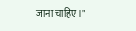जाना चाहिए।"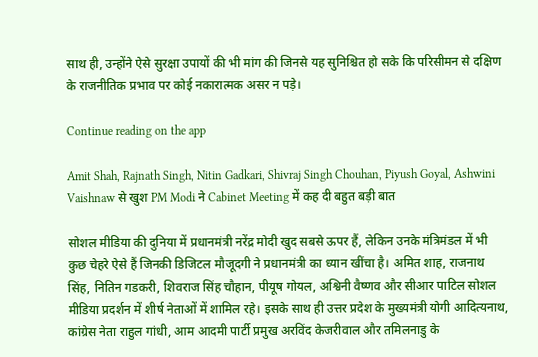साथ ही, उन्होंने ऐसे सुरक्षा उपायों की भी मांग की जिनसे यह सुनिश्चित हो सके कि परिसीमन से दक्षिण के राजनीतिक प्रभाव पर कोई नकारात्मक असर न पड़े।

Continue reading on the app

Amit Shah, Rajnath Singh, Nitin Gadkari, Shivraj Singh Chouhan, Piyush Goyal, Ashwini Vaishnaw से खुश PM Modi ने Cabinet Meeting में कह दी बहुत बड़ी बात

सोशल मीडिया की दुनिया में प्रधानमंत्री नरेंद्र मोदी खुद सबसे ऊपर हैं, लेकिन उनके मंत्रिमंडल में भी कुछ चेहरे ऐसे हैं जिनकी डिजिटल मौजूदगी ने प्रधानमंत्री का ध्यान खींचा है। अमित शाह, राजनाथ सिंह, नितिन गडकरी, शिवराज सिंह चौहान, पीयूष गोयल, अश्विनी वैष्णव और सीआर पाटिल सोशल मीडिया प्रदर्शन में शीर्ष नेताओं में शामिल रहे। इसके साथ ही उत्तर प्रदेश के मुख्यमंत्री योगी आदित्यनाथ, कांग्रेस नेता राहुल गांधी, आम आदमी पार्टी प्रमुख अरविंद केजरीवाल और तमिलनाडु के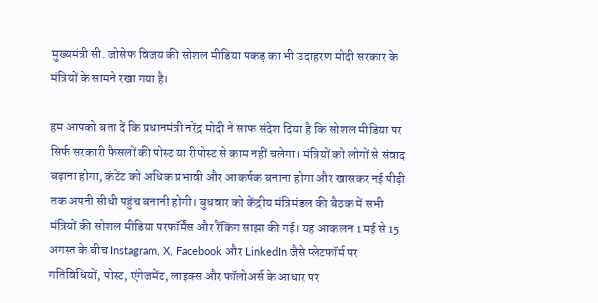मुख्यमंत्री सी. जोसेफ विजय की सोशल मीडिया पकड़ का भी उदाहरण मोदी सरकार के मंत्रियों के सामने रखा गया है।

हम आपको बता दें कि प्रधानमंत्री नरेंद्र मोदी ने साफ संदेश दिया है कि सोशल मीडिया पर सिर्फ सरकारी फैसलों की पोस्ट या रीपोस्ट से काम नहीं चलेगा। मंत्रियों को लोगों से संवाद बढ़ाना होगा, कंटेंट को अधिक प्रभावी और आकर्षक बनाना होगा और खासकर नई पीढ़ी तक अपनी सीधी पहुंच बनानी होगी। बुधवार को केंद्रीय मंत्रिमंडल की बैठक में सभी मंत्रियों की सोशल मीडिया परफॉर्मेंस और रैंकिंग साझा की गई। यह आकलन 1 मई से 15 अगस्त के बीच Instagram, X, Facebook और LinkedIn जैसे प्लेटफॉर्म पर गतिविधियों, पोस्ट, एंगेजमेंट, लाइक्स और फॉलोअर्स के आधार पर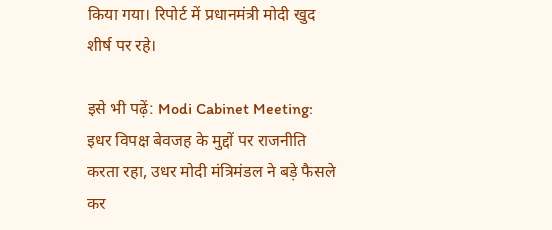किया गया। रिपोर्ट में प्रधानमंत्री मोदी खुद शीर्ष पर रहे।

इसे भी पढ़ें: Modi Cabinet Meeting: इधर विपक्ष बेवजह के मुद्दों पर राजनीति करता रहा, उधर मोदी मंत्रिमंडल ने बड़े फैसले कर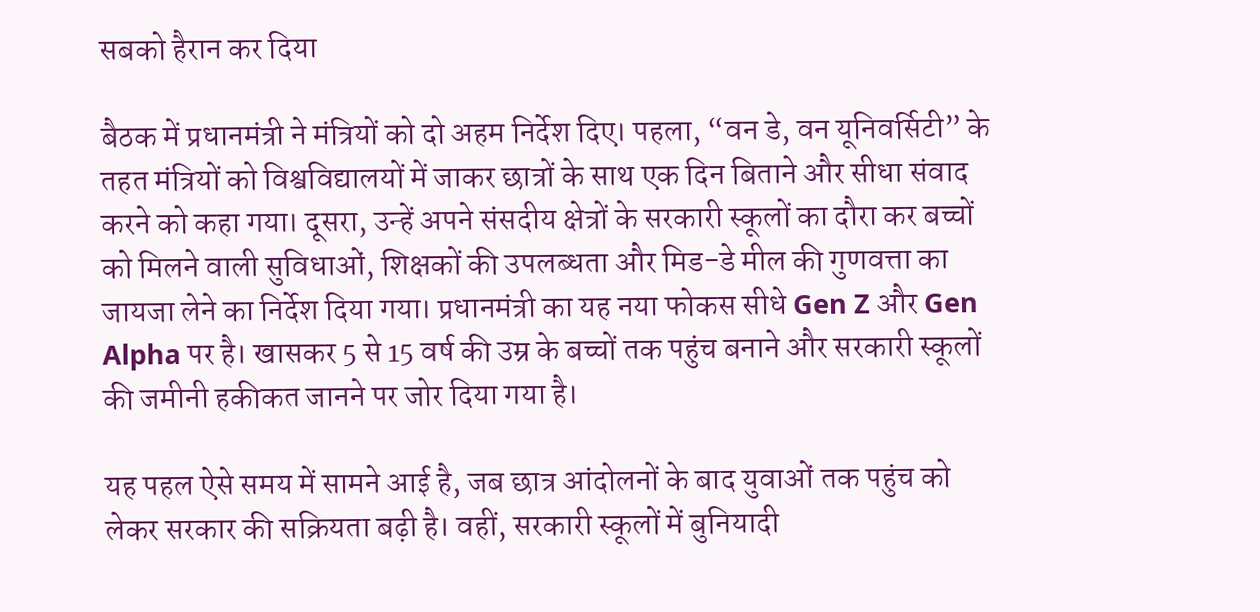सबको हैरान कर दिया

बैठक में प्रधानमंत्री ने मंत्रियों को दो अहम निर्देश दिए। पहला, “वन डे, वन यूनिवर्सिटी” के तहत मंत्रियों को विश्वविद्यालयों में जाकर छात्रों के साथ एक दिन बिताने और सीधा संवाद करने को कहा गया। दूसरा, उन्हें अपने संसदीय क्षेत्रों के सरकारी स्कूलों का दौरा कर बच्चों को मिलने वाली सुविधाओं, शिक्षकों की उपलब्धता और मिड-डे मील की गुणवत्ता का जायजा लेने का निर्देश दिया गया। प्रधानमंत्री का यह नया फोकस सीधे Gen Z और Gen Alpha पर है। खासकर 5 से 15 वर्ष की उम्र के बच्चों तक पहुंच बनाने और सरकारी स्कूलों की जमीनी हकीकत जानने पर जोर दिया गया है।

यह पहल ऐसे समय में सामने आई है, जब छात्र आंदोलनों के बाद युवाओं तक पहुंच को लेकर सरकार की सक्रियता बढ़ी है। वहीं, सरकारी स्कूलों में बुनियादी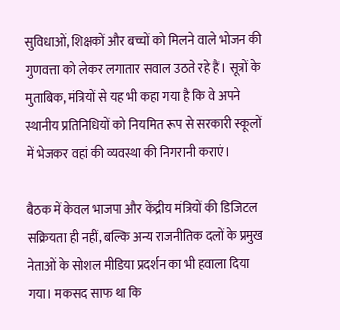सुविधाओं, शिक्षकों और बच्चों को मिलने वाले भोजन की गुणवत्ता को लेकर लगातार सवाल उठते रहे हैं। सूत्रों के मुताबिक, मंत्रियों से यह भी कहा गया है कि वे अपने स्थानीय प्रतिनिधियों को नियमित रूप से सरकारी स्कूलों में भेजकर वहां की व्यवस्था की निगरानी कराएं।

बैठक में केवल भाजपा और केंद्रीय मंत्रियों की डिजिटल सक्रियता ही नहीं, बल्कि अन्य राजनीतिक दलों के प्रमुख नेताओं के सोशल मीडिया प्रदर्शन का भी हवाला दिया गया। मकसद साफ था कि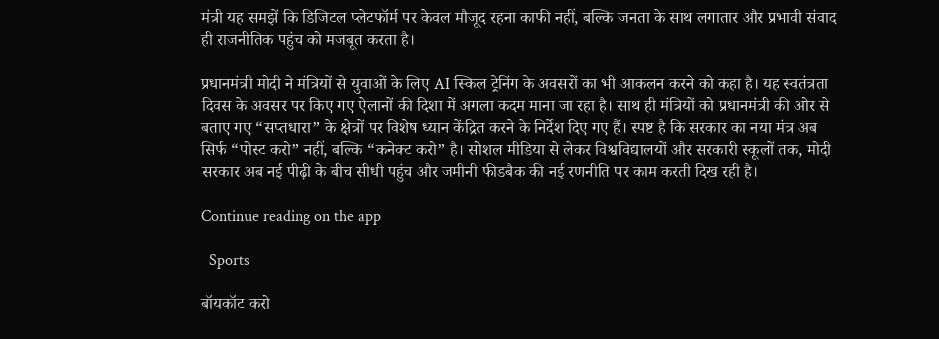मंत्री यह समझें कि डिजिटल प्लेटफॉर्म पर केवल मौजूद रहना काफी नहीं, बल्कि जनता के साथ लगातार और प्रभावी संवाद ही राजनीतिक पहुंच को मजबूत करता है।

प्रधानमंत्री मोदी ने मंत्रियों से युवाओं के लिए AI स्किल ट्रेनिंग के अवसरों का भी आकलन करने को कहा है। यह स्वतंत्रता दिवस के अवसर पर किए गए ऐलानों की दिशा में अगला कदम माना जा रहा है। साथ ही मंत्रियों को प्रधानमंत्री की ओर से बताए गए “सप्तधारा” के क्षेत्रों पर विशेष ध्यान केंद्रित करने के निर्देश दिए गए हैं। स्पष्ट है कि सरकार का नया मंत्र अब सिर्फ “पोस्ट करो” नहीं, बल्कि “कनेक्ट करो” है। सोशल मीडिया से लेकर विश्वविद्यालयों और सरकारी स्कूलों तक, मोदी सरकार अब नई पीढ़ी के बीच सीधी पहुंच और जमीनी फीडबैक की नई रणनीति पर काम करती दिख रही है।

Continue reading on the app

  Sports

बॉयकॉट करो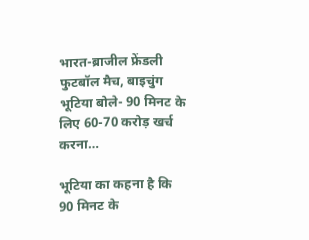भारत-ब्राजील फ्रेंडली फुटबॉल मैच, बाइचुंग भूटिया बोले- 90 मिनट के लिए 60-70 करोड़ खर्च करना…

भूटिया का कहना है कि 90 मिनट के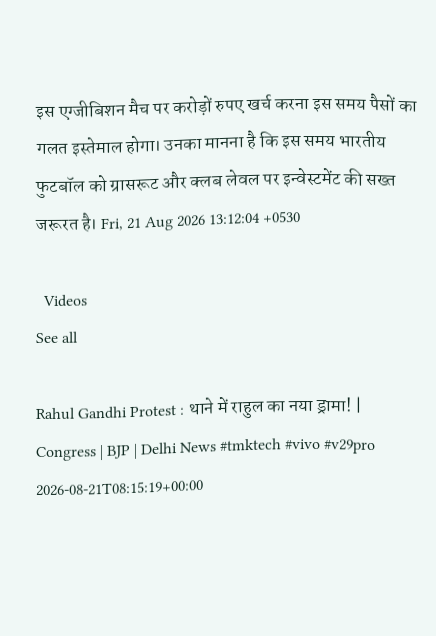इस एग्जीबिशन मैच पर करोड़ों रुपए खर्च करना इस समय पैसों का गलत इस्तेमाल होगा। उनका मानना है कि इस समय भारतीय फुटबॉल को ग्रासरूट और क्लब लेवल पर इन्वेस्टमेंट की सख्त जरूरत है। Fri, 21 Aug 2026 13:12:04 +0530

  Videos
See all

Rahul Gandhi Protest : थाने में राहुल का नया ड्रामा! | Congress | BJP | Delhi News #tmktech #vivo #v29pro
2026-08-21T08:15:19+00:00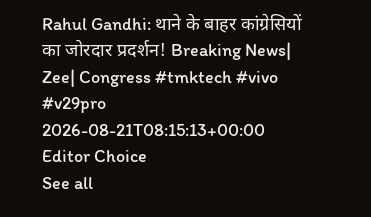Rahul Gandhi: थाने के बाहर कांग्रेसियों का जोरदार प्रदर्शन! Breaking News| Zee| Congress #tmktech #vivo #v29pro
2026-08-21T08:15:13+00:00
Editor Choice
See all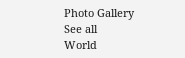Photo Gallery
See all
World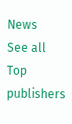News
See all
Top publishers